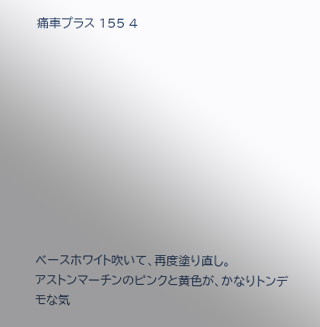痛車プラス 155 4











ベースホワイト吹いて、再度塗り直し。
アストンマーチンのピンクと黄色が、かなりトンデモな気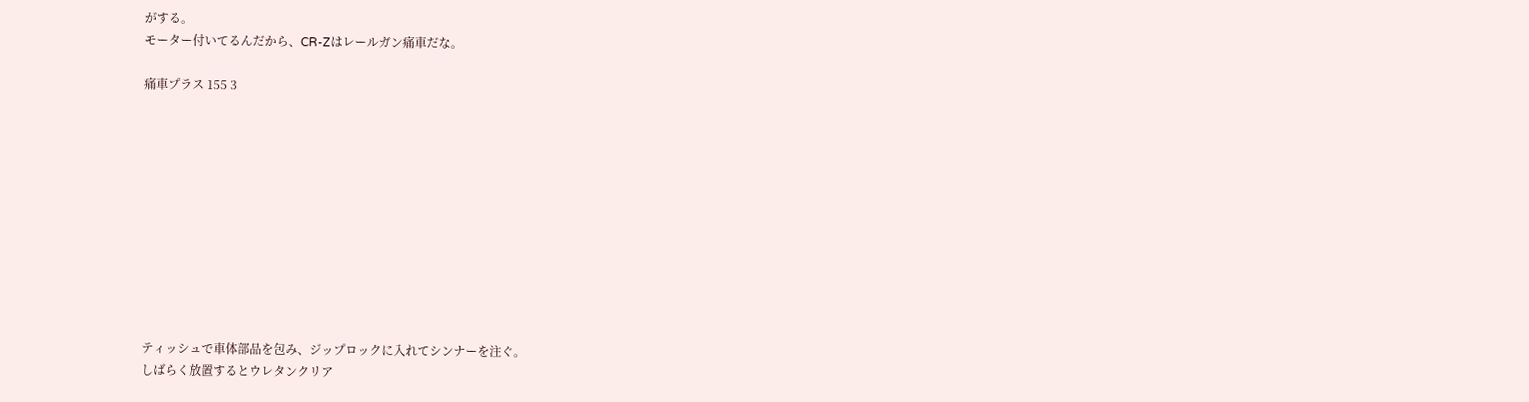がする。
モーター付いてるんだから、CR-Zはレールガン痛車だな。

痛車プラス 155 3











ティッシュで車体部品を包み、ジップロックに入れてシンナーを注ぐ。
しばらく放置するとウレタンクリア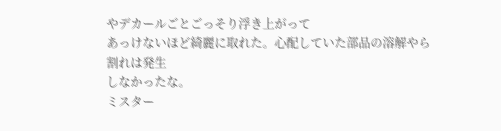やデカールごとごっそり浮き上がって
あっけないほど綺麗に取れた。心配していた部品の溶解やら割れは発生
しなかったな。
ミスター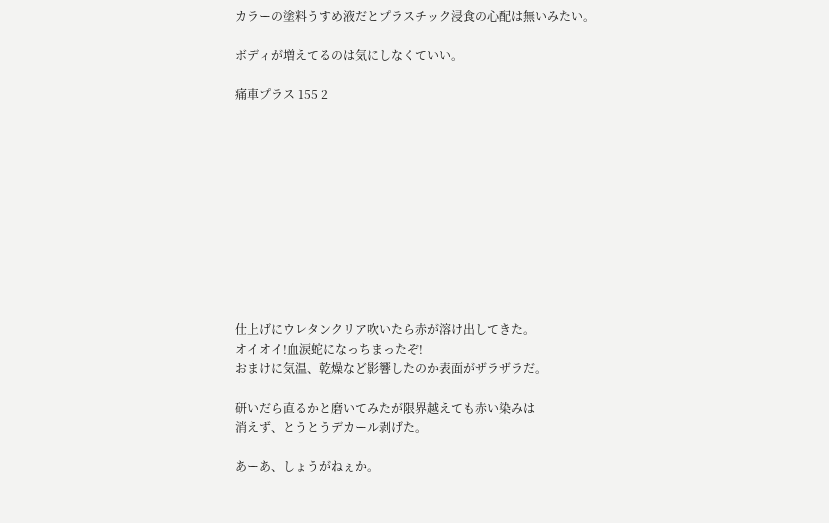カラーの塗料うすめ液だとプラスチック浸食の心配は無いみたい。

ボディが増えてるのは気にしなくていい。

痛車プラス 155 2











仕上げにウレタンクリア吹いたら赤が溶け出してきた。
オイオイ!血涙蛇になっちまったぞ!
おまけに気温、乾燥など影響したのか表面がザラザラだ。

研いだら直るかと磨いてみたが限界越えても赤い染みは
消えず、とうとうデカール剥げた。

あーあ、しょうがねぇか。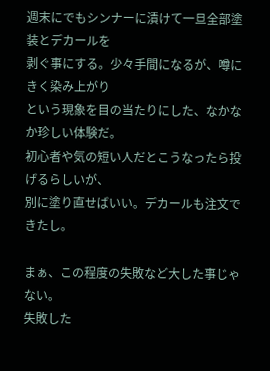週末にでもシンナーに漬けて一旦全部塗装とデカールを
剥ぐ事にする。少々手間になるが、噂にきく染み上がり
という現象を目の当たりにした、なかなか珍しい体験だ。
初心者や気の短い人だとこうなったら投げるらしいが、
別に塗り直せばいい。デカールも注文できたし。

まぁ、この程度の失敗など大した事じゃない。
失敗した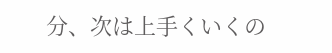分、次は上手くいくの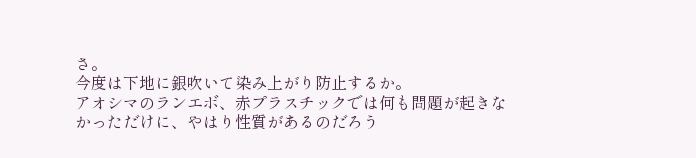さ。
今度は下地に銀吹いて染み上がり防止するか。
アオシマのランエボ、赤プラスチックでは何も問題が起きな
かっただけに、やはり性質があるのだろう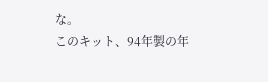な。
このキット、94年製の年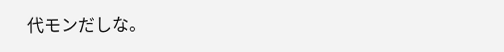代モンだしな。